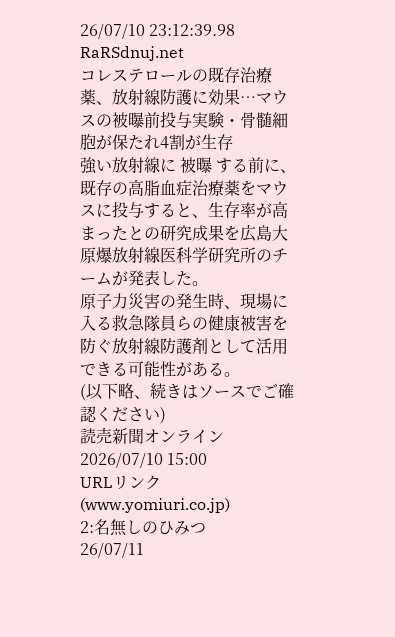26/07/10 23:12:39.98 RaRSdnuj.net
コレステロールの既存治療薬、放射線防護に効果…マウスの被曝前投与実験・骨髄細胞が保たれ4割が生存
強い放射線に 被曝 する前に、既存の高脂血症治療薬をマウスに投与すると、生存率が高まったとの研究成果を広島大原爆放射線医科学研究所のチームが発表した。
原子力災害の発生時、現場に入る救急隊員らの健康被害を防ぐ放射線防護剤として活用できる可能性がある。
(以下略、続きはソースでご確認ください)
読売新聞オンライン 2026/07/10 15:00
URLリンク(www.yomiuri.co.jp)
2:名無しのひみつ
26/07/11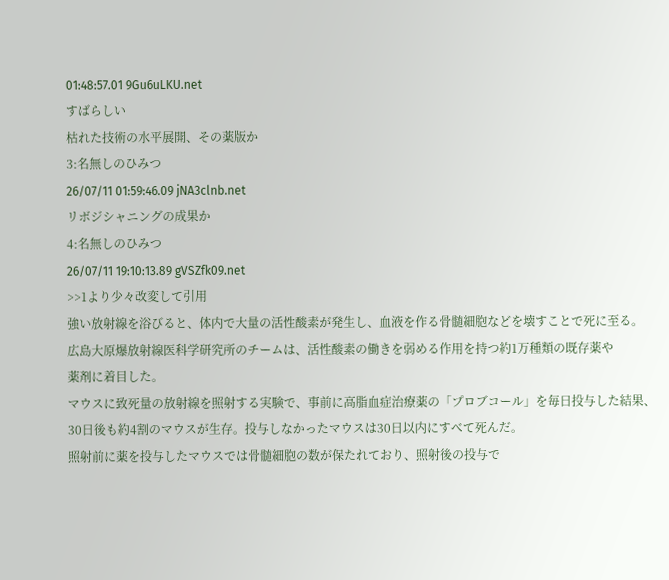01:48:57.01 9Gu6uLKU.net
すばらしい
枯れた技術の水平展開、その薬版か
3:名無しのひみつ
26/07/11 01:59:46.09 jNA3clnb.net
リボジシャニングの成果か
4:名無しのひみつ
26/07/11 19:10:13.89 gVSZfk09.net
>>1より少々改変して引用
強い放射線を浴びると、体内で大量の活性酸素が発生し、血液を作る骨髄細胞などを壊すことで死に至る。
広島大原爆放射線医科学研究所のチームは、活性酸素の働きを弱める作用を持つ約1万種類の既存薬や
薬剤に着目した。
マウスに致死量の放射線を照射する実験で、事前に高脂血症治療薬の「プロブコール」を毎日投与した結果、
30日後も約4割のマウスが生存。投与しなかったマウスは30日以内にすべて死んだ。
照射前に薬を投与したマウスでは骨髄細胞の数が保たれており、照射後の投与で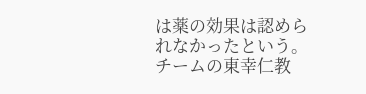は薬の効果は認めら
れなかったという。
チームの東幸仁教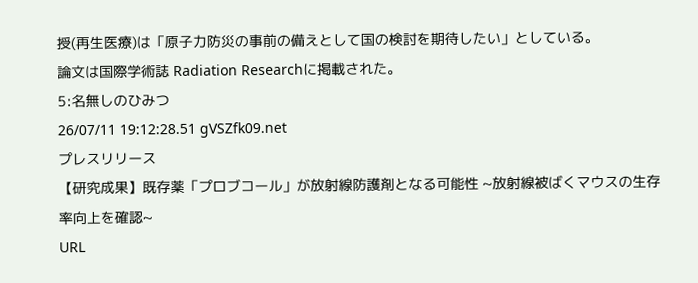授(再生医療)は「原子力防災の事前の備えとして国の検討を期待したい」としている。
論文は国際学術誌 Radiation Researchに掲載された。
5:名無しのひみつ
26/07/11 19:12:28.51 gVSZfk09.net
プレスリリース
【研究成果】既存薬「プロブコール」が放射線防護剤となる可能性 ~放射線被ばくマウスの生存率向上を確認~
URL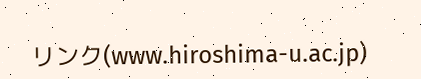リンク(www.hiroshima-u.ac.jp)